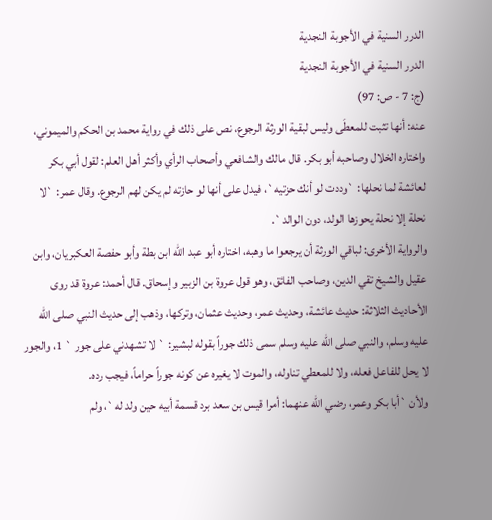الدرر السنية في الأجوبة النجدية
الدرر السنية في الأجوبة النجدية
(ج: 7 - ص: 97)
عنه: أنها تثبت للمعطَى وليس لبقية الورثة الرجوع، نص على ذلك في رواية محمد بن الحكم والميموني، واختاره الخلال وصاحبه أبو بكر. قال مالك والشافعي وأصحاب الرأي وأكثر أهل العلم: لقول أبي بكر لعائشة لما نحلها: `وددت لو أنك حزتيه`، فيدل على أنها لو حازته لم يكن لهم الرجوع. وقال عمر: `لا نحلة إلا نحلة يحوزها الولد، دون الوالد`.
والرواية الأخرى: لباقي الورثة أن يرجعوا ما وهبه، اختاره أبو عبد الله ابن بطة وأبو حفصة العكبريان، وابن عقيل والشيخ تقي الدين، وصاحب الفائق، وهو قول عروة بن الزبير وإسحاق. قال أحمد: عروة قد روى الأحاديث الثلاثة: حديث عائشة، وحديث عمر، وحديث عثمان، وتركها، وذهب إلى حديث النبي صلى الله عليه وسلم، والنبي صلى الله عليه وسلم سمى ذلك جوراً بقوله لبشير: ` لا تشهدني على جور ` 1، والجور لا يحل للفاعل فعله، ولا للمعطي تناوله، والموت لا يغيره عن كونه جوراً حراماً، فيجب رده.
ولأن `أبا بكر وعمر، رضي الله عنهما: أمرا قيس بن سعد برد قسمة أبيه حين ولد له`، ولم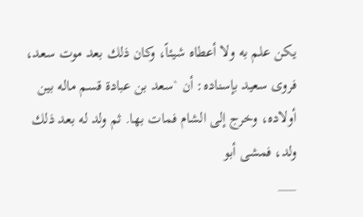يكن علم به ولا أعطاه شيئاً، وكان ذلك بعد موت سعد، فروى سعيد بإسناده: أن `سعد بن عبادة قسم ماله بين أولاده، وخرج إلى الشام فمات بها. ثم ولد له بعد ذلك ولد، فمشى أبو
___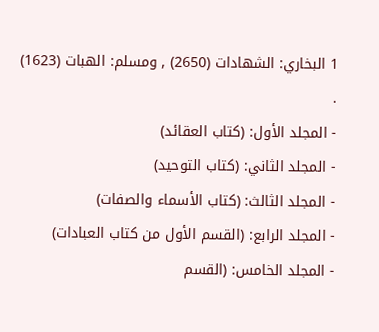1 البخاري: الشهادات (2650) , ومسلم: الهبات (1623) .
- المجلد الأول: (كتاب العقائد)
- المجلد الثاني: (كتاب التوحيد)
- المجلد الثالث: (كتاب الأسماء والصفات)
- المجلد الرابع: (القسم الأول من كتاب العبادات)
- المجلد الخامس: (القسم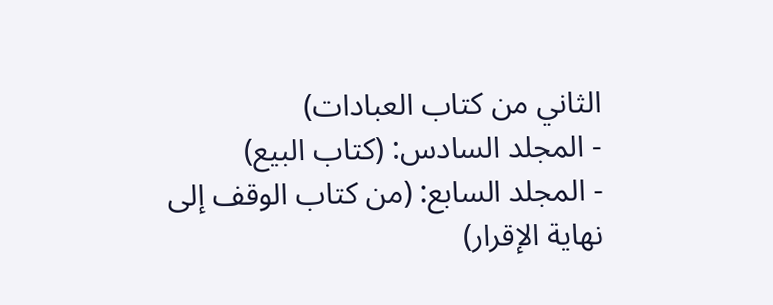الثاني من كتاب العبادات)
- المجلد السادس: (كتاب البيع)
- المجلد السابع: (من كتاب الوقف إلى نهاية الإقرار)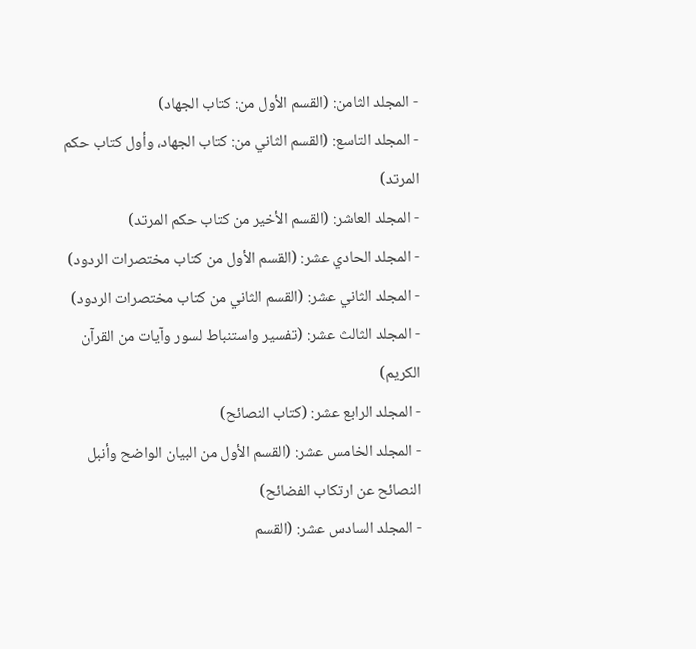- المجلد الثامن: (القسم الأول من: كتاب الجهاد)
- المجلد التاسع: (القسم الثاني من: كتاب الجهاد، وأول كتاب حكم المرتد)
- المجلد العاشر: (القسم الأخير من كتاب حكم المرتد)
- المجلد الحادي عشر: (القسم الأول من كتاب مختصرات الردود)
- المجلد الثاني عشر: (القسم الثاني من كتاب مختصرات الردود)
- المجلد الثالث عشر: (تفسير واستنباط لسور وآيات من القرآن الكريم)
- المجلد الرابع عشر: (كتاب النصائح)
- المجلد الخامس عشر: (القسم الأول من البيان الواضح وأنبل النصائح عن ارتكاب الفضائح)
- المجلد السادس عشر: (القسم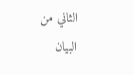الثاني من البيان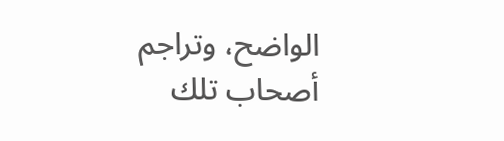الواضح، وتراجم أصحاب تلك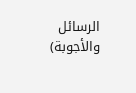الرسائل والأجوبة)